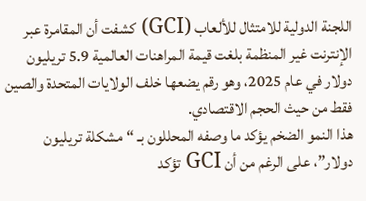اللجنة الدولية للامتثال للألعاب (GCI) كشفت أن المقامرة عبر الإنترنت غير المنظمة بلغت قيمة المراهنات العالمية 5.9 تريليون دولار في عام 2025، وهو رقم يضعها خلف الولايات المتحدة والصين فقط من حيث الحجم الاقتصادي.
هذا النمو الضخم يؤكد ما وصفه المحللون بـ “مشكلة تريليون دولار”، على الرغم من أن GCI تؤكد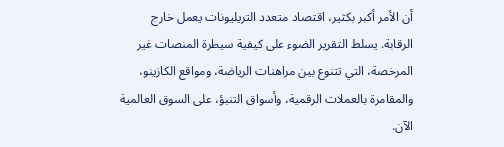أن الأمر أكبر بكثير، اقتصاد متعدد التريليونات يعمل خارج الرقابة. يسلط التقرير الضوء على كيفية سيطرة المنصات غير المرخصة، التي تتنوع بين مراهنات الرياضة، ومواقع الكازينو، والمقامرة بالعملات الرقمية، وأسواق التنبؤ، على السوق العالمية الآن.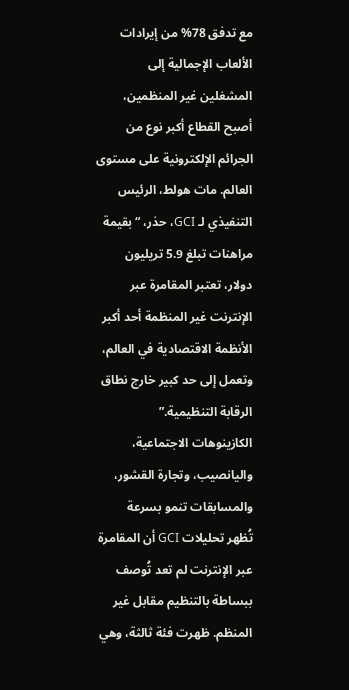مع تدفق 78% من إيرادات الألعاب الإجمالية إلى المشغلين غير المنظمين، أصبح القطاع أكبر نوع من الجرائم الإلكترونية على مستوى العالم. مات هولط، الرئيس التنفيذي لـ GCI، حذر، “بقيمة مراهنات تبلغ 5.9 تريليون دولار، تعتبر المقامرة عبر الإنترنت غير المنظمة أحد أكبر الأنظمة الاقتصادية في العالم، وتعمل إلى حد كبير خارج نطاق الرقابة التنظيمية.”
الكازينوهات الاجتماعية، واليانصيب، وتجارة القشور، والمسابقات تنمو بسرعة
تُظهر تحليلات GCI أن المقامرة عبر الإنترنت لم تعد تُوصف ببساطة بالتنظيم مقابل غير المنظم. ظهرت فئة ثالثة، وهي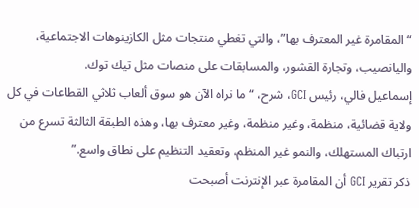“المقامرة غير المعترف بها”، والتي تغطي منتجات مثل الكازينوهات الاجتماعية، واليانصيب، وتجارة القشور، والمسابقات على منصات مثل تيك توك.
إسماعيل فالي، رئيس GCI، شرح، “ما نراه الآن هو سوق ألعاب ثلاثي القطاعات في كل ولاية قضائية، منظمة، وغير منظمة، وغير معترف بها، وهذه الطبقة الثالثة تسرع من ارتباك المستهلك، والنمو غير المنظم، وتعقيد التنظيم على نطاق واسع.”
ذكر تقرير GCI أن المقامرة عبر الإنترنت أصبحت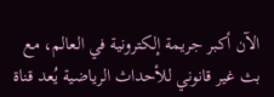الآن أكبر جريمة إلكترونية في العالم، مع بث غير قانوني للأحداث الرياضية يُعد قناة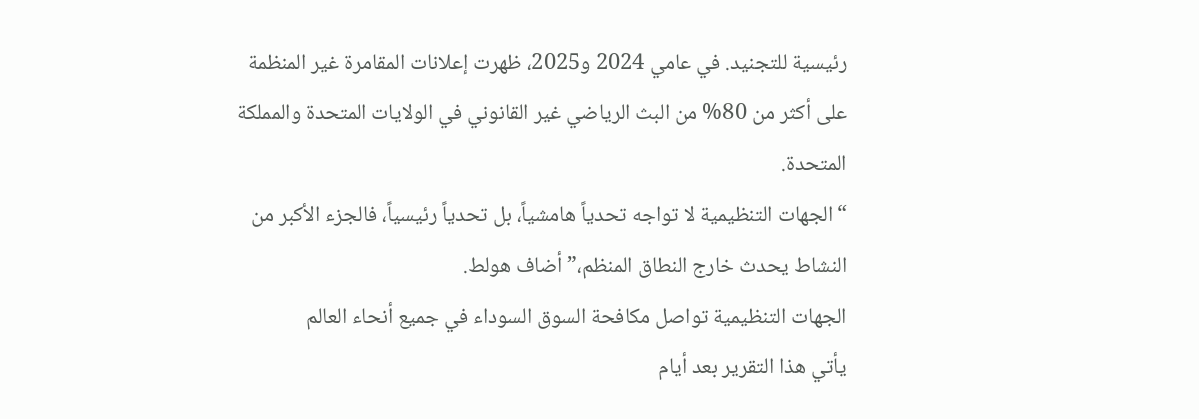رئيسية للتجنيد. في عامي 2024 و2025، ظهرت إعلانات المقامرة غير المنظمة على أكثر من 80% من البث الرياضي غير القانوني في الولايات المتحدة والمملكة المتحدة.
“الجهات التنظيمية لا تواجه تحدياً هامشياً، بل تحدياً رئيسياً، فالجزء الأكبر من النشاط يحدث خارج النطاق المنظم،” أضاف هولط.
الجهات التنظيمية تواصل مكافحة السوق السوداء في جميع أنحاء العالم
يأتي هذا التقرير بعد أيام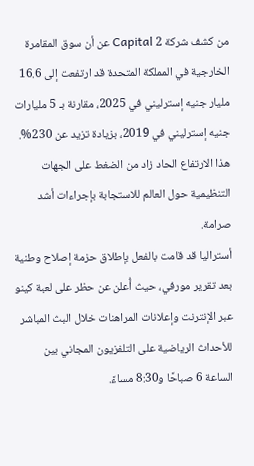من كشف شركة 2 Capital عن أن سوق المقامرة الخارجية في المملكة المتحدة قد ارتفعت إلى 16.6 مليار جنيه إسترليني في 2025، مقارنة بـ 5 مليارات جنيه إسترليني في 2019، بزيادة تزيد عن 230%.
هذا الارتفاع الحاد زاد من الضغط على الجهات التنظيمية حول العالم للاستجابة بإجراءات أشد صرامة.
أستراليا قد قامت بالفعل بإطلاق حزمة إصلاح وطنية بعد تقرير مورفي، حيث أُعلن عن حظر على لعبة كينو عبر الإنترنت وإعلانات المراهنات خلال البث المباشر للأحداث الرياضية على التلفزيون المجاني بين الساعة 6 صباحًا و8:30 مساءً.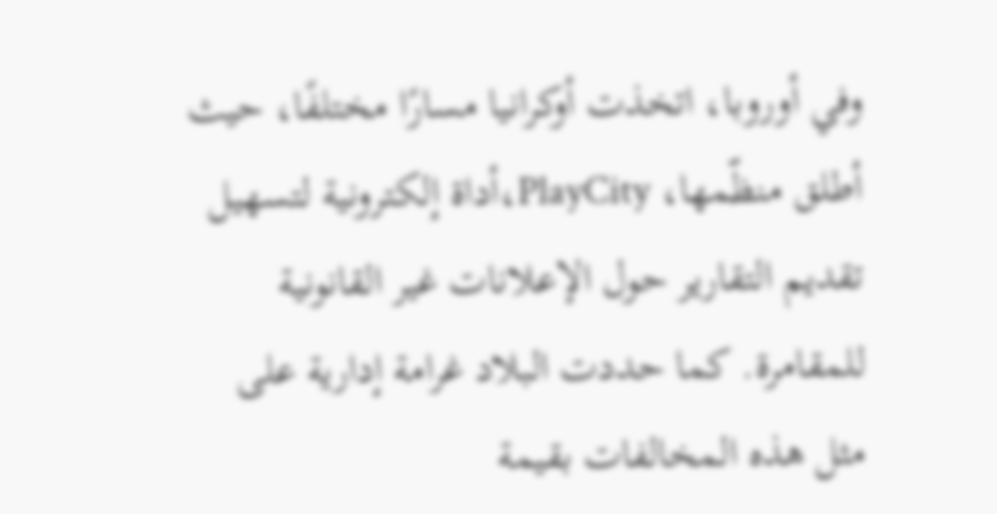وفي أوروبا، اتخذت أوكرانيا مسارًا مختلفًا، حيث أطلق منظّمها، PlayCity،أداة إلكترونية لتسهيل تقديم التقارير حول الإعلانات غير القانونية للمقامرة. كما حددت البلاد غرامة إدارية على مثل هذه المخالفات بقيمة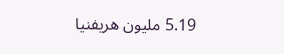5.19 مليون هريفنيا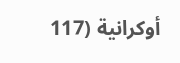أوكرانية (117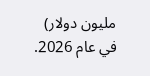مليون دولار) في عام 2026.